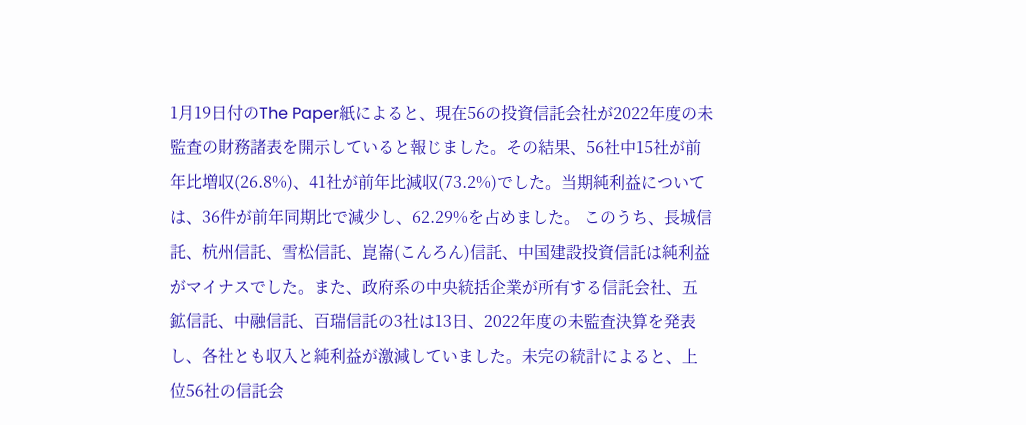1月19日付のThe Paper紙によると、現在56の投資信託会社が2022年度の未監査の財務諸表を開示していると報じました。その結果、56社中15社が前年比増収(26.8%)、41社が前年比減収(73.2%)でした。当期純利益については、36件が前年同期比で減少し、62.29%を占めました。 このうち、長城信託、杭州信託、雪松信託、崑崙(こんろん)信託、中国建設投資信託は純利益がマイナスでした。また、政府系の中央統括企業が所有する信託会社、五鉱信託、中融信託、百瑞信託の3社は13日、2022年度の未監査決算を発表し、各社とも収入と純利益が激減していました。未完の統計によると、上位56社の信託会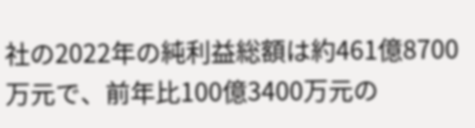社の2022年の純利益総額は約461億8700万元で、前年比100億3400万元の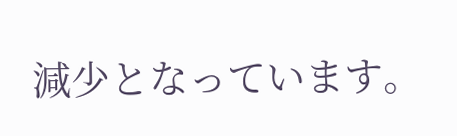減少となっています。